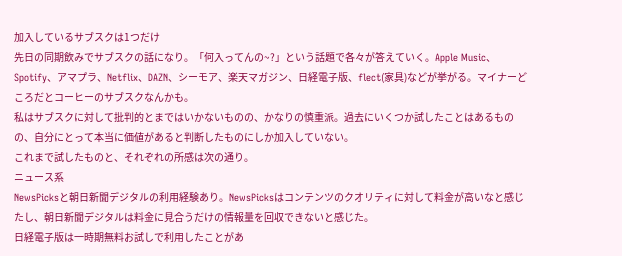加入しているサブスクは1つだけ
先日の同期飲みでサブスクの話になり。「何入ってんの~?」という話題で各々が答えていく。Apple Music、Spotify、アマプラ、Netflix、DAZN、シーモア、楽天マガジン、日経電子版、flect(家具)などが挙がる。マイナーどころだとコーヒーのサブスクなんかも。
私はサブスクに対して批判的とまではいかないものの、かなりの慎重派。過去にいくつか試したことはあるものの、自分にとって本当に価値があると判断したものにしか加入していない。
これまで試したものと、それぞれの所感は次の通り。
ニュース系
NewsPicksと朝日新聞デジタルの利用経験あり。NewsPicksはコンテンツのクオリティに対して料金が高いなと感じたし、朝日新聞デジタルは料金に見合うだけの情報量を回収できないと感じた。
日経電子版は一時期無料お試しで利用したことがあ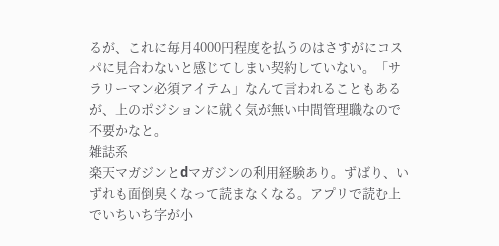るが、これに毎月4000円程度を払うのはさすがにコスパに見合わないと感じてしまい契約していない。「サラリーマン必須アイテム」なんて言われることもあるが、上のポジションに就く気が無い中間管理職なので不要かなと。
雑誌系
楽天マガジンとdマガジンの利用経験あり。ずばり、いずれも面倒臭くなって読まなくなる。アプリで読む上でいちいち字が小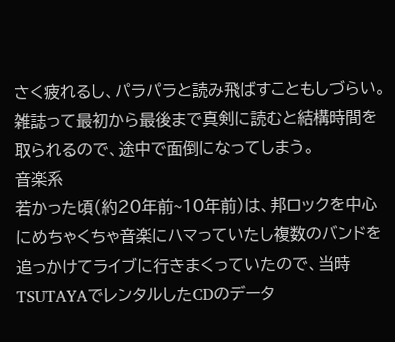さく疲れるし、パラパラと読み飛ばすこともしづらい。雑誌って最初から最後まで真剣に読むと結構時間を取られるので、途中で面倒になってしまう。
音楽系
若かった頃(約20年前~10年前)は、邦ロックを中心にめちゃくちゃ音楽にハマっていたし複数のバンドを追っかけてライブに行きまくっていたので、当時TSUTAYAでレンタルしたCDのデータ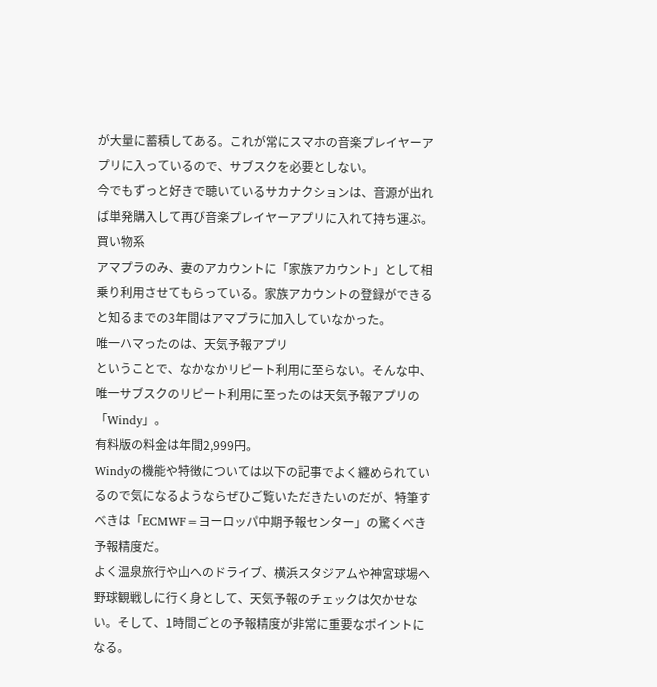が大量に蓄積してある。これが常にスマホの音楽プレイヤーアプリに入っているので、サブスクを必要としない。
今でもずっと好きで聴いているサカナクションは、音源が出れば単発購入して再び音楽プレイヤーアプリに入れて持ち運ぶ。
買い物系
アマプラのみ、妻のアカウントに「家族アカウント」として相乗り利用させてもらっている。家族アカウントの登録ができると知るまでの3年間はアマプラに加入していなかった。
唯一ハマったのは、天気予報アプリ
ということで、なかなかリピート利用に至らない。そんな中、唯一サブスクのリピート利用に至ったのは天気予報アプリの「Windy」。
有料版の料金は年間2,999円。
Windyの機能や特徴については以下の記事でよく纏められているので気になるようならぜひご覧いただきたいのだが、特筆すべきは「ECMWF=ヨーロッパ中期予報センター」の驚くべき予報精度だ。
よく温泉旅行や山へのドライブ、横浜スタジアムや神宮球場へ野球観戦しに行く身として、天気予報のチェックは欠かせない。そして、1時間ごとの予報精度が非常に重要なポイントになる。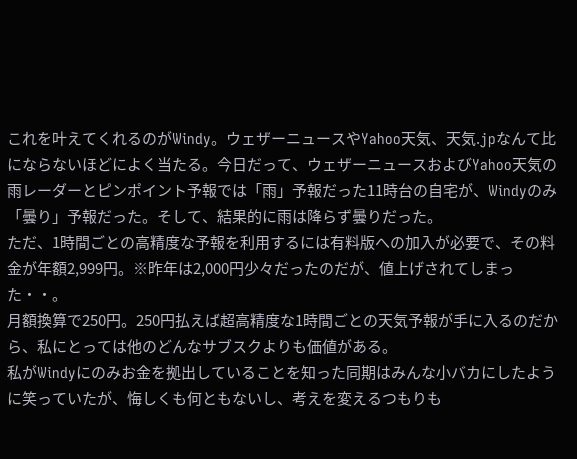これを叶えてくれるのがWindy。ウェザーニュースやYahoo天気、天気.jpなんて比にならないほどによく当たる。今日だって、ウェザーニュースおよびYahoo天気の雨レーダーとピンポイント予報では「雨」予報だった11時台の自宅が、Windyのみ「曇り」予報だった。そして、結果的に雨は降らず曇りだった。
ただ、1時間ごとの高精度な予報を利用するには有料版への加入が必要で、その料金が年額2,999円。※昨年は2,000円少々だったのだが、値上げされてしまった・・。
月額換算で250円。250円払えば超高精度な1時間ごとの天気予報が手に入るのだから、私にとっては他のどんなサブスクよりも価値がある。
私がWindyにのみお金を拠出していることを知った同期はみんな小バカにしたように笑っていたが、悔しくも何ともないし、考えを変えるつもりも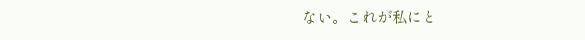ない。これが私にと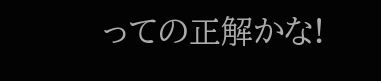っての正解かな!